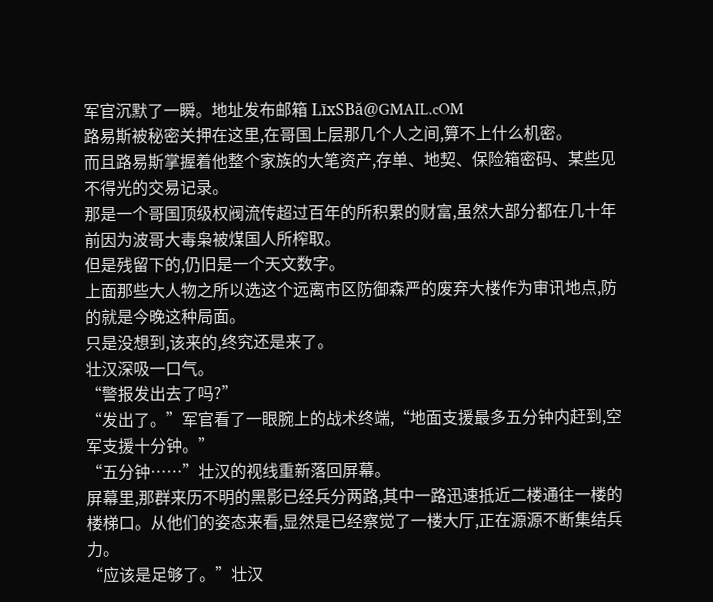军官沉默了一瞬。地址发布邮箱 LīxSBǎ@GMAIL.cOM
路易斯被秘密关押在这里,在哥国上层那几个人之间,算不上什么机密。
而且路易斯掌握着他整个家族的大笔资产,存单、地契、保险箱密码、某些见不得光的交易记录。
那是一个哥国顶级权阀流传超过百年的所积累的财富,虽然大部分都在几十年前因为波哥大毒枭被煤国人所榨取。
但是残留下的,仍旧是一个天文数字。
上面那些大人物之所以选这个远离市区防御森严的废弃大楼作为审讯地点,防的就是今晚这种局面。
只是没想到,该来的,终究还是来了。
壮汉深吸一口气。
“警报发出去了吗?”
“发出了。”军官看了一眼腕上的战术终端,“地面支援最多五分钟内赶到,空军支援十分钟。”
“五分钟……”壮汉的视线重新落回屏幕。
屏幕里,那群来历不明的黑影已经兵分两路,其中一路迅速抵近二楼通往一楼的楼梯口。从他们的姿态来看,显然是已经察觉了一楼大厅,正在源源不断集结兵力。
“应该是足够了。”壮汉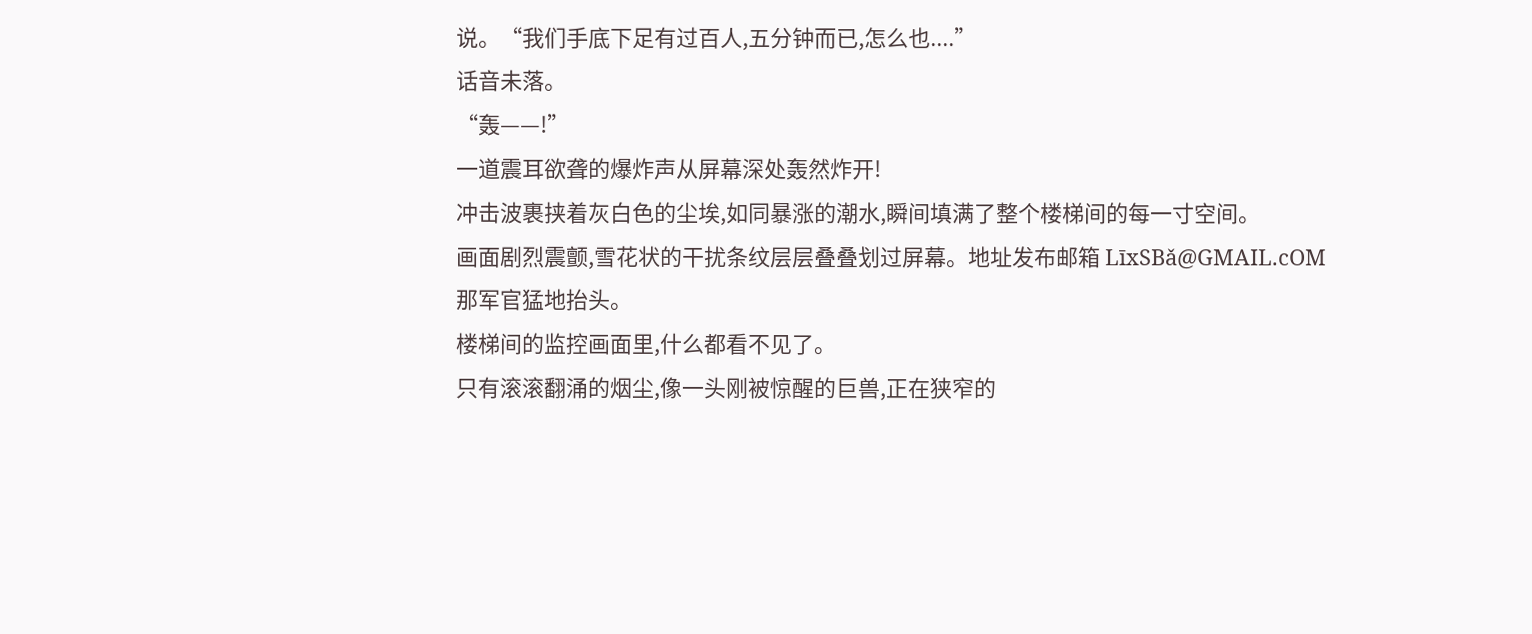说。“我们手底下足有过百人,五分钟而已,怎么也....”
话音未落。
“轰——!”
一道震耳欲聋的爆炸声从屏幕深处轰然炸开!
冲击波裹挟着灰白色的尘埃,如同暴涨的潮水,瞬间填满了整个楼梯间的每一寸空间。
画面剧烈震颤,雪花状的干扰条纹层层叠叠划过屏幕。地址发布邮箱 LīxSBǎ@GMAIL.cOM
那军官猛地抬头。
楼梯间的监控画面里,什么都看不见了。
只有滚滚翻涌的烟尘,像一头刚被惊醒的巨兽,正在狭窄的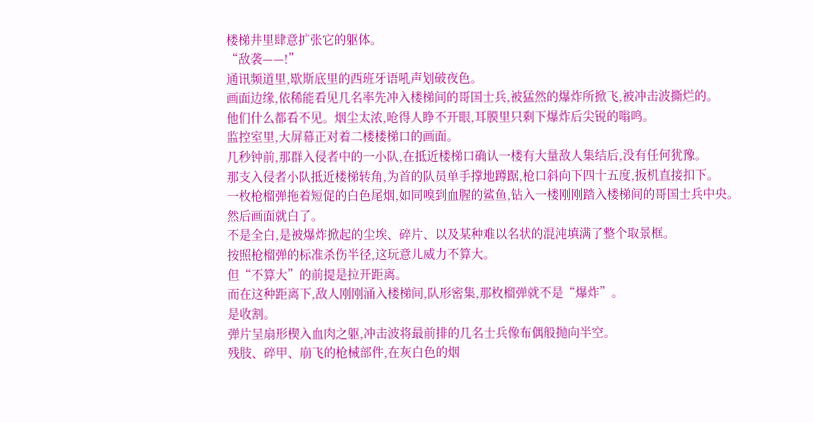楼梯井里肆意扩张它的躯体。
“敌袭——!”
通讯频道里,歇斯底里的西班牙语吼声划破夜色。
画面边缘,依稀能看见几名率先冲入楼梯间的哥国士兵,被猛然的爆炸所掀飞,被冲击波撕烂的。
他们什么都看不见。烟尘太浓,呛得人睁不开眼,耳膜里只剩下爆炸后尖锐的嗡鸣。
监控室里,大屏幕正对着二楼楼梯口的画面。
几秒钟前,那群入侵者中的一小队,在抵近楼梯口确认一楼有大量敌人集结后,没有任何犹豫。
那支入侵者小队抵近楼梯转角,为首的队员单手撑地蹲踞,枪口斜向下四十五度,扳机直接扣下。
一枚枪榴弹拖着短促的白色尾烟,如同嗅到血腥的鲨鱼,钻入一楼刚刚踏入楼梯间的哥国士兵中央。
然后画面就白了。
不是全白,是被爆炸掀起的尘埃、碎片、以及某种难以名状的混沌填满了整个取景框。
按照枪榴弹的标准杀伤半径,这玩意儿威力不算大。
但“不算大”的前提是拉开距离。
而在这种距离下,敌人刚刚涌入楼梯间,队形密集,那枚榴弹就不是“爆炸”。
是收割。
弹片呈扇形楔入血肉之躯,冲击波将最前排的几名士兵像布偶般抛向半空。
残肢、碎甲、崩飞的枪械部件,在灰白色的烟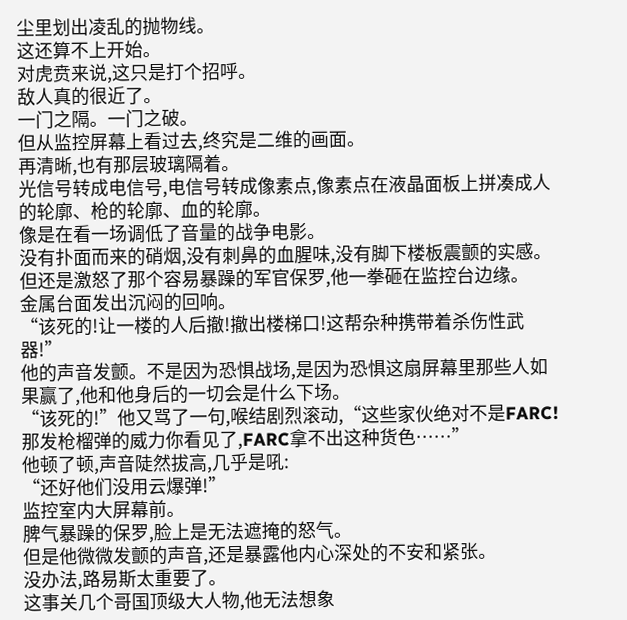尘里划出凌乱的抛物线。
这还算不上开始。
对虎贲来说,这只是打个招呼。
敌人真的很近了。
一门之隔。一门之破。
但从监控屏幕上看过去,终究是二维的画面。
再清晰,也有那层玻璃隔着。
光信号转成电信号,电信号转成像素点,像素点在液晶面板上拼凑成人的轮廓、枪的轮廓、血的轮廓。
像是在看一场调低了音量的战争电影。
没有扑面而来的硝烟,没有刺鼻的血腥味,没有脚下楼板震颤的实感。
但还是激怒了那个容易暴躁的军官保罗,他一拳砸在监控台边缘。
金属台面发出沉闷的回响。
“该死的!让一楼的人后撤!撤出楼梯口!这帮杂种携带着杀伤性武器!”
他的声音发颤。不是因为恐惧战场,是因为恐惧这扇屏幕里那些人如果赢了,他和他身后的一切会是什么下场。
“该死的!”他又骂了一句,喉结剧烈滚动,“这些家伙绝对不是FARC!那发枪榴弹的威力你看见了,FARC拿不出这种货色……”
他顿了顿,声音陡然拔高,几乎是吼:
“还好他们没用云爆弹!”
监控室内大屏幕前。
脾气暴躁的保罗,脸上是无法遮掩的怒气。
但是他微微发颤的声音,还是暴露他内心深处的不安和紧张。
没办法,路易斯太重要了。
这事关几个哥国顶级大人物,他无法想象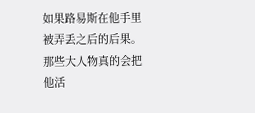如果路易斯在他手里被弄丢之后的后果。
那些大人物真的会把他活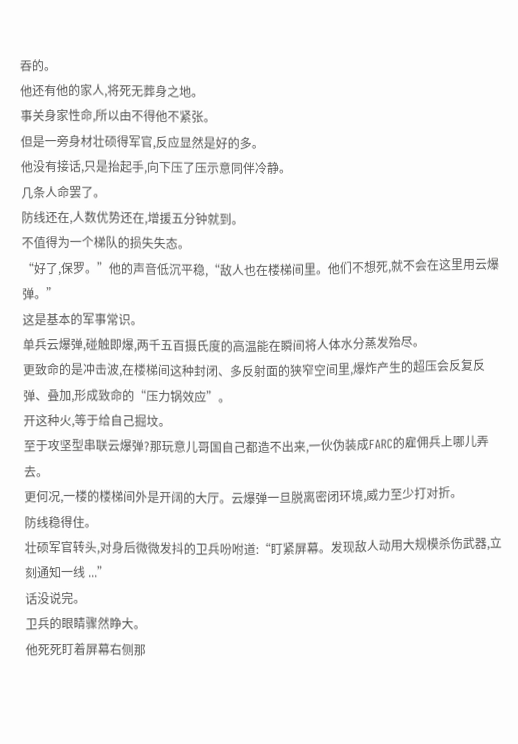吞的。
他还有他的家人,将死无葬身之地。
事关身家性命,所以由不得他不紧张。
但是一旁身材壮硕得军官,反应显然是好的多。
他没有接话,只是抬起手,向下压了压示意同伴冷静。
几条人命罢了。
防线还在,人数优势还在,增援五分钟就到。
不值得为一个梯队的损失失态。
“好了,保罗。”他的声音低沉平稳,“敌人也在楼梯间里。他们不想死,就不会在这里用云爆弹。”
这是基本的军事常识。
单兵云爆弹,碰触即爆,两千五百摄氏度的高温能在瞬间将人体水分蒸发殆尽。
更致命的是冲击波,在楼梯间这种封闭、多反射面的狭窄空间里,爆炸产生的超压会反复反弹、叠加,形成致命的“压力锅效应”。
开这种火,等于给自己掘坟。
至于攻坚型串联云爆弹?那玩意儿哥国自己都造不出来,一伙伪装成FARC的雇佣兵上哪儿弄去。
更何况,一楼的楼梯间外是开阔的大厅。云爆弹一旦脱离密闭环境,威力至少打对折。
防线稳得住。
壮硕军官转头,对身后微微发抖的卫兵吩咐道:“盯紧屏幕。发现敌人动用大规模杀伤武器,立刻通知一线 ...”
话没说完。
卫兵的眼睛骤然睁大。
他死死盯着屏幕右侧那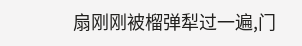扇刚刚被榴弹犁过一遍,门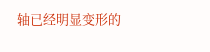轴已经明显变形的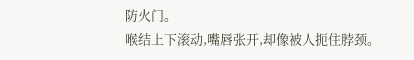防火门。
喉结上下滚动,嘴唇张开,却像被人扼住脖颈。